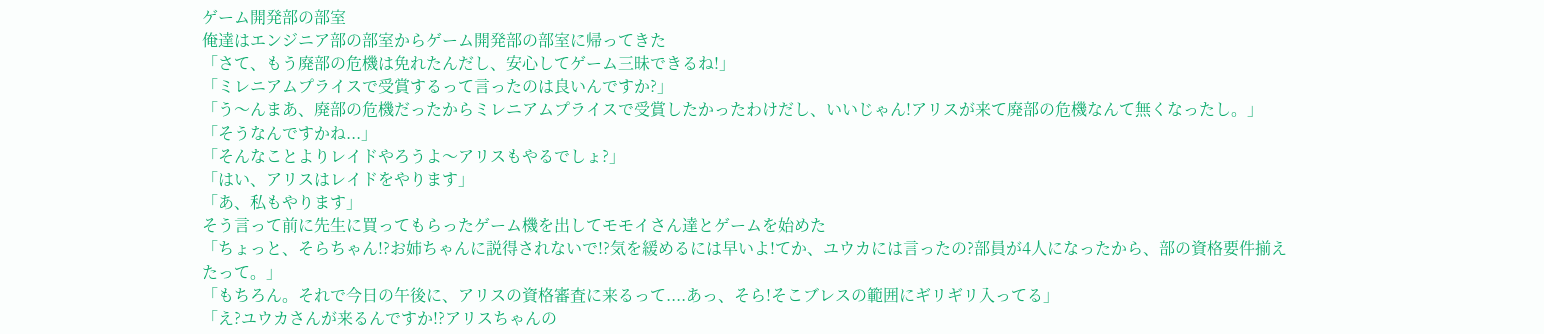ゲーム開発部の部室
俺達はエンジニア部の部室からゲーム開発部の部室に帰ってきた
「さて、もう廃部の危機は免れたんだし、安心してゲーム三昧できるね!」
「ミレニアムプライスで受賞するって言ったのは良いんですか?」
「う〜んまあ、廃部の危機だったからミレニアムプライスで受賞したかったわけだし、いいじゃん!アリスが来て廃部の危機なんて無くなったし。」
「そうなんですかね...」
「そんなことよりレイドやろうよ〜アリスもやるでしょ?」
「はい、アリスはレイドをやります」
「あ、私もやります」
そう言って前に先生に買ってもらったゲーム機を出してモモイさん達とゲームを始めた
「ちょっと、そらちゃん!?お姉ちゃんに説得されないで!?気を緩めるには早いよ!てか、ユウカには言ったの?部員が4人になったから、部の資格要件揃えたって。」
「もちろん。それで今日の午後に、アリスの資格審査に来るって....あっ、そら!そこブレスの範囲にギリギリ入ってる」
「え?ユウカさんが来るんですか!?アリスちゃんの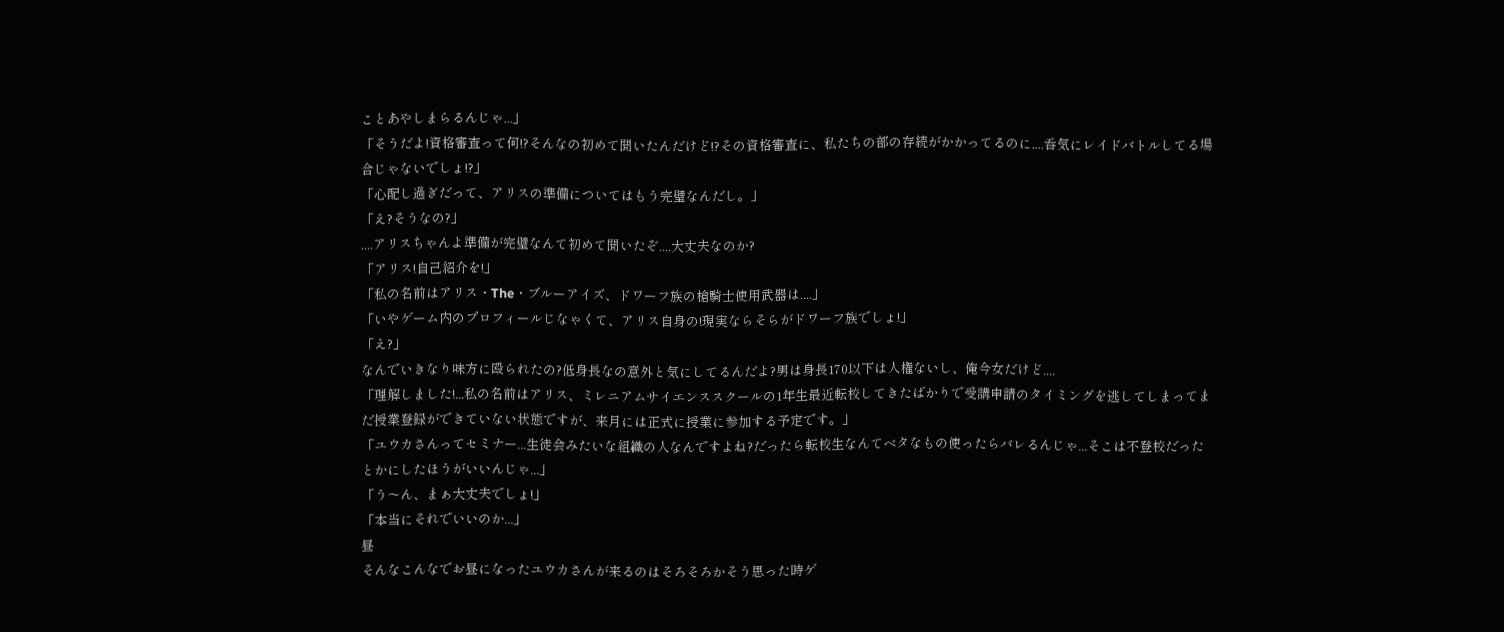ことあやしまらるんじゃ...」
「そうだよ!資格審査って何!?そんなの初めて聞いたんだけど!?その資格審査に、私たちの部の存続がかかってるのに....呑気にレイドバトルしてる場合じゃないでしょ!?」
「心配し過ぎだって、アリスの準備についてはもう完璧なんだし。」
「え?そうなの?」
....アリスちゃんよ準備が完璧なんて初めて聞いたぞ....大丈夫なのか?
「アリス!自己紹介を!」
「私の名前はアリス・The・ブルーアイズ、ドワーフ族の槍騎士使用武器は....」
「いやゲーム内のプロフィールじなゃくて、アリス自身の!現実ならそらがドワーフ族でしょ!」
「え?」
なんでいきなり味方に殴られたの?低身長なの意外と気にしてるんだよ?男は身長170以下は人権ないし、俺今女だけど....
「理解しました!...私の名前はアリス、ミレニアムサイエンススクールの1年生最近転校してきたばかりで受講申請のタイミングを逃してしまってまだ授業登録ができていない状態ですが、来月には正式に授業に参加する予定です。」
「ユウカさんってセミナー...生徒会みたいな組織の人なんですよね?だったら転校生なんてベタなもの使ったらバレるんじゃ...そこは不登校だったとかにしたほうがいいんじゃ...」
「う〜ん、まぁ大丈夫でしょ!」
「本当にそれでいいのか...」
昼
そんなこんなでお昼になったユウカさんが来るのはそろそろかそう思った時ゲ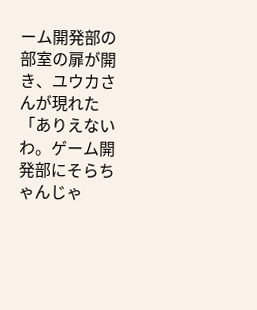ーム開発部の部室の扉が開き、ユウカさんが現れた
「ありえないわ。ゲーム開発部にそらちゃんじゃ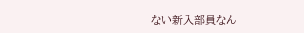ない新入部員なん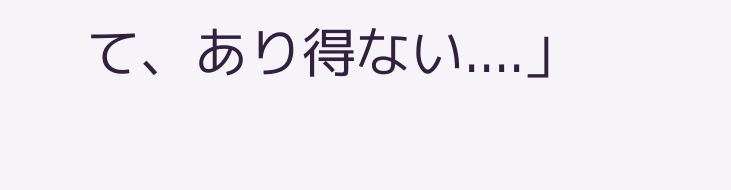て、あり得ない....」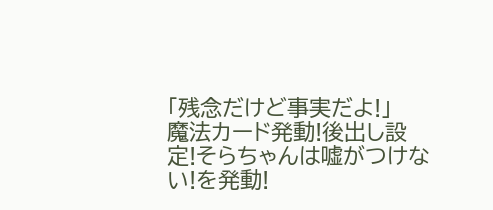「残念だけど事実だよ!」
魔法カード発動!後出し設定!そらちゃんは嘘がつけない!を発動!